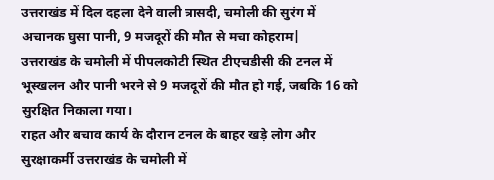उत्तराखंड में दिल दहला देने वाली त्रासदी, चमोली की सुरंग में अचानक घुसा पानी, 9 मजदूरों की मौत से मचा कोहराम|
उत्तराखंड के चमोली में पीपलकोटी स्थित टीएचडीसी की टनल में भूस्खलन और पानी भरने से 9 मजदूरों की मौत हो गई, जबकि 16 को सुरक्षित निकाला गया।
राहत और बचाव कार्य के दौरान टनल के बाहर खड़े लोग और सुरक्षाकर्मी उत्तराखंड के चमोली में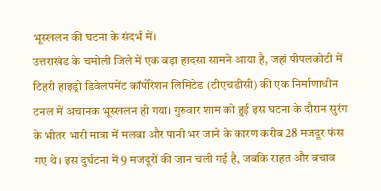भूस्खलन की घटना के संदर्भ में।
उत्तराखंड के चमोली जिले में एक बड़ा हादसा सामने आया है, जहां पीपलकोटी में टिहरी हाइड्रो डिवेलपमेंट कॉर्पोरेशन लिमिटेड (टीएचडीसी) की एक निर्माणाधीन टनल में अचानक भूस्खलन हो गया। गुरुवार शाम को हुई इस घटना के दौरान सुरंग के भीतर भारी मात्रा में मलबा और पानी भर जाने के कारण करीब 28 मजदूर फंस गए थे। इस दुर्घटना में 9 मजदूरों की जान चली गई है, जबकि राहत और बचाव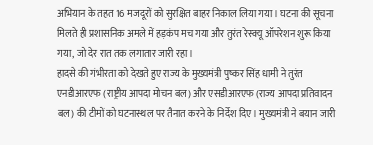अभियान के तहत 16 मजदूरों को सुरक्षित बाहर निकाल लिया गया। घटना की सूचना मिलते ही प्रशासनिक अमले में हड़कंप मच गया और तुरंत रेस्क्यू ऑपरेशन शुरू किया गया, जो देर रात तक लगातार जारी रहा।
हादसे की गंभीरता को देखते हुए राज्य के मुख्यमंत्री पुष्कर सिंह धामी ने तुरंत एनडीआरएफ (राष्ट्रीय आपदा मोचन बल) और एसडीआरएफ (राज्य आपदा प्रतिवादन बल) की टीमों को घटनास्थल पर तैनात करने के निर्देश दिए। मुख्यमंत्री ने बयान जारी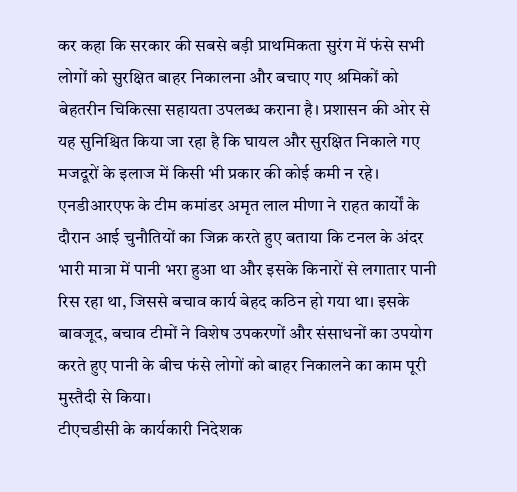कर कहा कि सरकार की सबसे बड़ी प्राथमिकता सुरंग में फंसे सभी लोगों को सुरक्षित बाहर निकालना और बचाए गए श्रमिकों को बेहतरीन चिकित्सा सहायता उपलब्ध कराना है। प्रशासन की ओर से यह सुनिश्चित किया जा रहा है कि घायल और सुरक्षित निकाले गए मजदूरों के इलाज में किसी भी प्रकार की कोई कमी न रहे।
एनडीआरएफ के टीम कमांडर अमृत लाल मीणा ने राहत कार्यों के दौरान आई चुनौतियों का जिक्र करते हुए बताया कि टनल के अंदर भारी मात्रा में पानी भरा हुआ था और इसके किनारों से लगातार पानी रिस रहा था, जिससे बचाव कार्य बेहद कठिन हो गया था। इसके बावजूद, बचाव टीमों ने विशेष उपकरणों और संसाधनों का उपयोग करते हुए पानी के बीच फंसे लोगों को बाहर निकालने का काम पूरी मुस्तैदी से किया।
टीएचडीसी के कार्यकारी निदेशक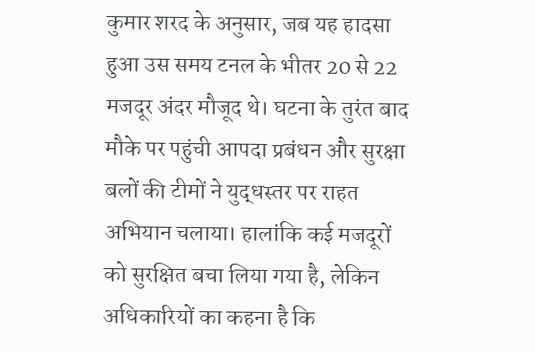कुमार शरद के अनुसार, जब यह हादसा हुआ उस समय टनल के भीतर 20 से 22 मजदूर अंदर मौजूद थे। घटना के तुरंत बाद मौके पर पहुंची आपदा प्रबंधन और सुरक्षा बलों की टीमों ने युद्धस्तर पर राहत अभियान चलाया। हालांकि कई मजदूरों को सुरक्षित बचा लिया गया है, लेकिन अधिकारियों का कहना है कि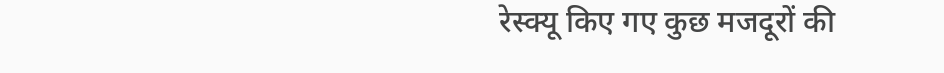रेस्क्यू किए गए कुछ मजदूरों की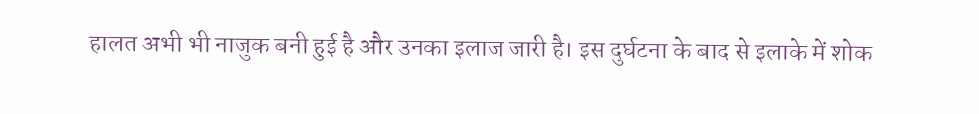हालत अभी भी नाजुक बनी हुई है और उनका इलाज जारी है। इस दुर्घटना के बाद से इलाके में शोक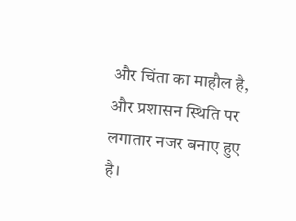और चिंता का माहौल है, और प्रशासन स्थिति पर लगातार नजर बनाए हुए है।